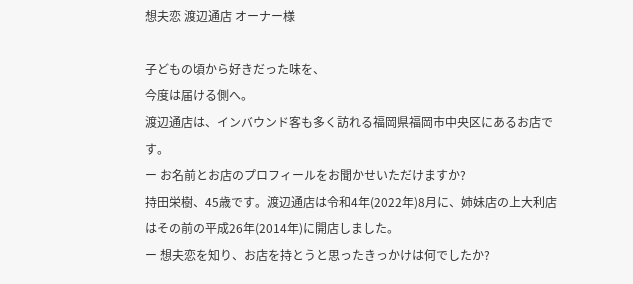想夫恋 渡辺通店 オーナー様

子どもの頃から好きだった味を、
今度は届ける側へ。
渡辺通店は、インバウンド客も多く訪れる福岡県福岡市中央区にあるお店です。
ー お名前とお店のプロフィールをお聞かせいただけますか?
持田栄樹、45歳です。渡辺通店は令和4年(2022年)8月に、姉妹店の上大利店はその前の平成26年(2014年)に開店しました。
ー 想夫恋を知り、お店を持とうと思ったきっかけは何でしたか?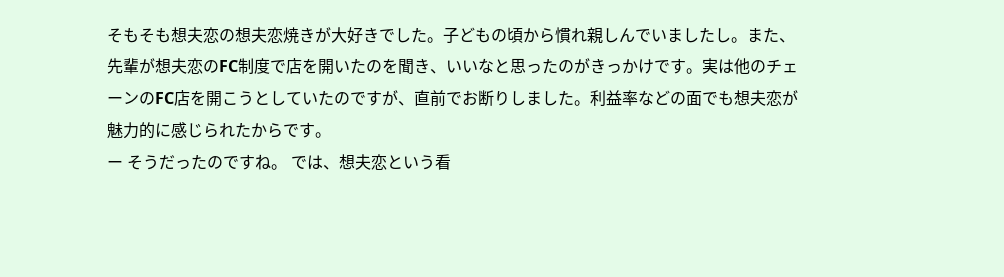そもそも想夫恋の想夫恋焼きが大好きでした。子どもの頃から慣れ親しんでいましたし。また、先輩が想夫恋のFC制度で店を開いたのを聞き、いいなと思ったのがきっかけです。実は他のチェーンのFC店を開こうとしていたのですが、直前でお断りしました。利益率などの面でも想夫恋が魅力的に感じられたからです。
ー そうだったのですね。 では、想夫恋という看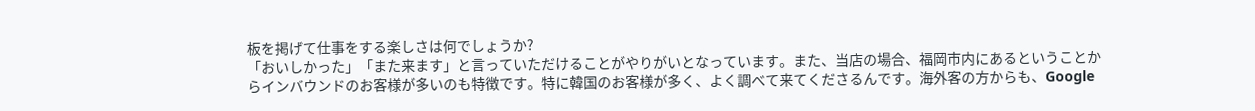板を掲げて仕事をする楽しさは何でしょうか?
「おいしかった」「また来ます」と言っていただけることがやりがいとなっています。また、当店の場合、福岡市内にあるということからインバウンドのお客様が多いのも特徴です。特に韓国のお客様が多く、よく調べて来てくださるんです。海外客の方からも、Google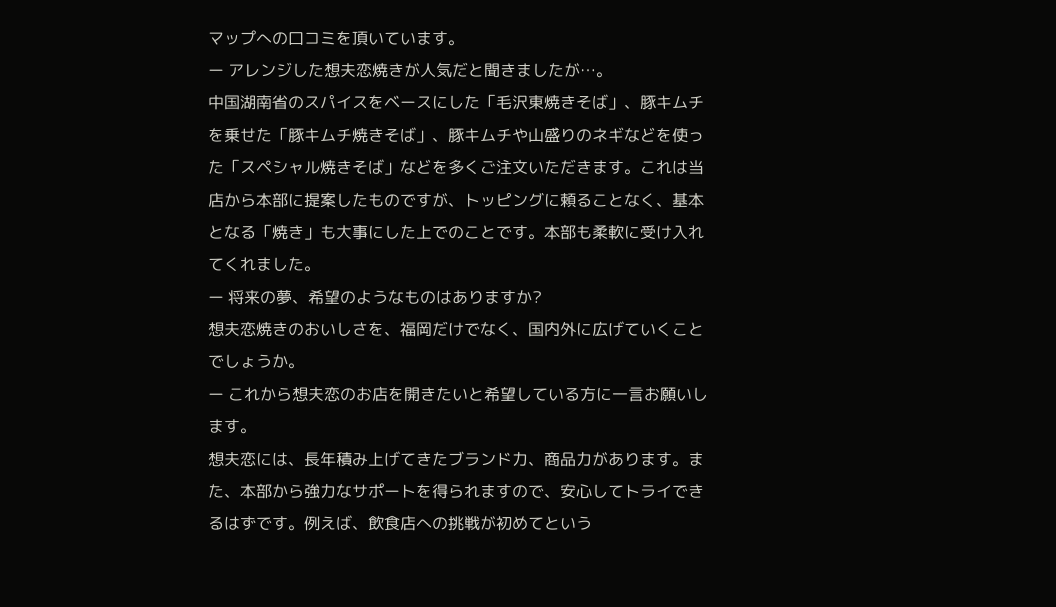マップへの口コミを頂いています。
ー アレンジした想夫恋焼きが人気だと聞きましたが…。
中国湖南省のスパイスをベースにした「毛沢東焼きそば」、豚キムチを乗せた「豚キムチ焼きそば」、豚キムチや山盛りのネギなどを使った「スペシャル焼きそば」などを多くご注文いただきます。これは当店から本部に提案したものですが、トッピングに頼ることなく、基本となる「焼き」も大事にした上でのことです。本部も柔軟に受け入れてくれました。
ー 将来の夢、希望のようなものはありますか?
想夫恋焼きのおいしさを、福岡だけでなく、国内外に広げていくことでしょうか。
ー これから想夫恋のお店を開きたいと希望している方に一言お願いします。
想夫恋には、長年積み上げてきたブランド力、商品力があります。また、本部から強力なサポートを得られますので、安心してトライできるはずです。例えば、飲食店への挑戦が初めてという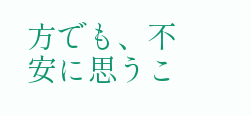方でも、不安に思うこ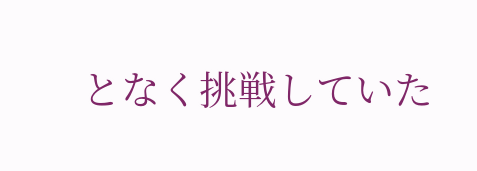となく挑戦していた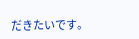だきたいです。